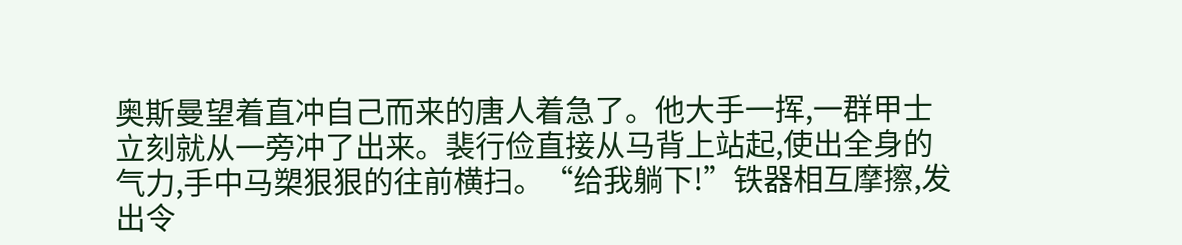奥斯曼望着直冲自己而来的唐人着急了。他大手一挥,一群甲士立刻就从一旁冲了出来。裴行俭直接从马背上站起,使出全身的气力,手中马槊狠狠的往前横扫。“给我躺下!”铁器相互摩擦,发出令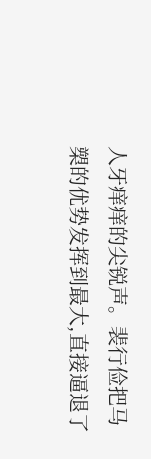人牙痒痒的尖锐声。裴行俭把马槊的优势发挥到最大,直接逼退了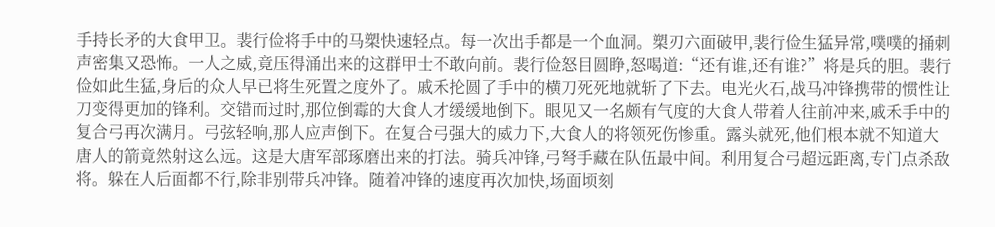手持长矛的大食甲卫。裴行俭将手中的马槊快速轻点。每一次出手都是一个血洞。槊刃六面破甲,裴行俭生猛异常,噗噗的捅刺声密集又恐怖。一人之威,竟压得涌出来的这群甲士不敢向前。裴行俭怒目圆睁,怒喝道:“还有谁,还有谁?”将是兵的胆。裴行俭如此生猛,身后的众人早已将生死置之度外了。戚禾抡圆了手中的横刀死死地就斩了下去。电光火石,战马冲锋携带的惯性让刀变得更加的锋利。交错而过时,那位倒霉的大食人才缓缓地倒下。眼见又一名颇有气度的大食人带着人往前冲来,戚禾手中的复合弓再次满月。弓弦轻响,那人应声倒下。在复合弓强大的威力下,大食人的将领死伤惨重。露头就死,他们根本就不知道大唐人的箭竟然射这么远。这是大唐军部琢磨出来的打法。骑兵冲锋,弓弩手藏在队伍最中间。利用复合弓超远距离,专门点杀敌将。躲在人后面都不行,除非别带兵冲锋。随着冲锋的速度再次加快,场面顷刻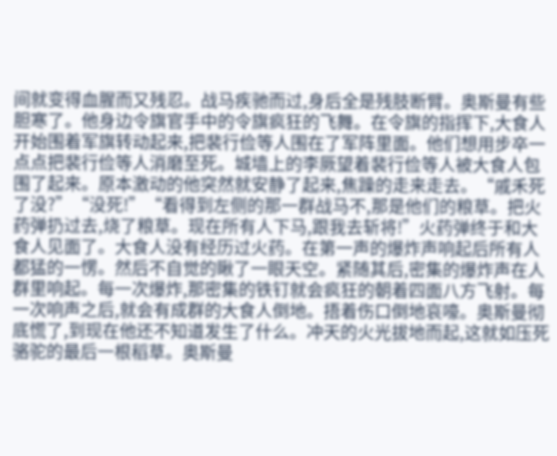间就变得血腥而又残忍。战马疾驰而过,身后全是残肢断臂。奥斯曼有些胆寒了。他身边令旗官手中的令旗疯狂的飞舞。在令旗的指挥下,大食人开始围着军旗转动起来,把裴行俭等人围在了军阵里面。他们想用步卒一点点把裴行俭等人消磨至死。城墙上的李厥望着裴行俭等人被大食人包围了起来。原本激动的他突然就安静了起来,焦躁的走来走去。“戚禾死了没?”“没死!”“看得到左侧的那一群战马不,那是他们的粮草。把火药弹扔过去,烧了粮草。现在所有人下马,跟我去斩将!”火药弹终于和大食人见面了。大食人没有经历过火药。在第一声的爆炸声响起后所有人都猛的一愣。然后不自觉的瞅了一眼天空。紧随其后,密集的爆炸声在人群里响起。每一次爆炸,那密集的铁钉就会疯狂的朝着四面八方飞射。每一次响声之后,就会有成群的大食人倒地。捂着伤口倒地哀嚎。奥斯曼彻底慌了,到现在他还不知道发生了什么。冲天的火光拔地而起,这就如压死骆驼的最后一根稻草。奥斯曼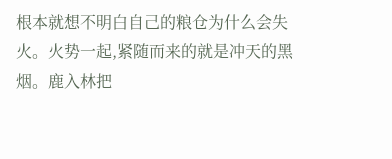根本就想不明白自己的粮仓为什么会失火。火势一起,紧随而来的就是冲天的黑烟。鹿入林把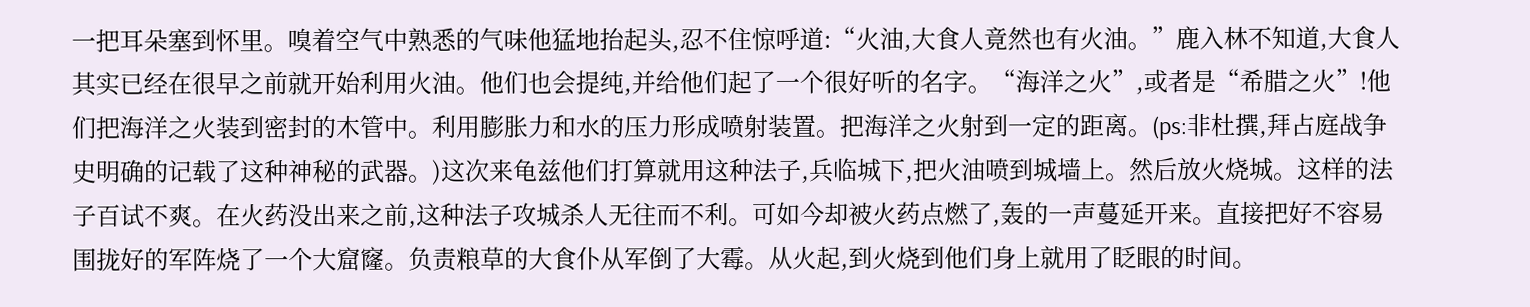一把耳朵塞到怀里。嗅着空气中熟悉的气味他猛地抬起头,忍不住惊呼道:“火油,大食人竟然也有火油。”鹿入林不知道,大食人其实已经在很早之前就开始利用火油。他们也会提纯,并给他们起了一个很好听的名字。“海洋之火”,或者是“希腊之火”!他们把海洋之火装到密封的木管中。利用膨胀力和水的压力形成喷射装置。把海洋之火射到一定的距离。(ps:非杜撰,拜占庭战争史明确的记载了这种神秘的武器。)这次来龟兹他们打算就用这种法子,兵临城下,把火油喷到城墙上。然后放火烧城。这样的法子百试不爽。在火药没出来之前,这种法子攻城杀人无往而不利。可如今却被火药点燃了,轰的一声蔓延开来。直接把好不容易围拢好的军阵烧了一个大窟窿。负责粮草的大食仆从军倒了大霉。从火起,到火烧到他们身上就用了眨眼的时间。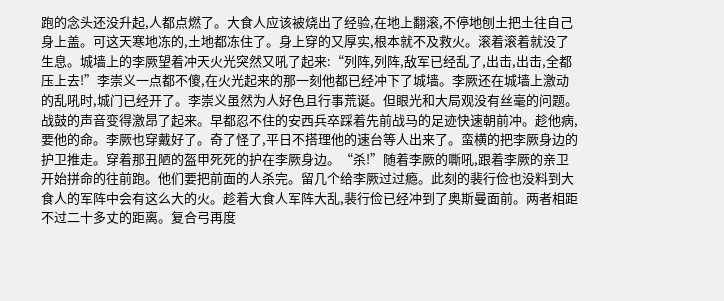跑的念头还没升起,人都点燃了。大食人应该被烧出了经验,在地上翻滚,不停地刨土把土往自己身上盖。可这天寒地冻的,土地都冻住了。身上穿的又厚实,根本就不及救火。滚着滚着就没了生息。城墙上的李厥望着冲天火光突然又吼了起来:“列阵,列阵,敌军已经乱了,出击,出击,全都压上去!”李崇义一点都不傻,在火光起来的那一刻他都已经冲下了城墙。李厥还在城墙上激动的乱吼时,城门已经开了。李崇义虽然为人好色且行事荒诞。但眼光和大局观没有丝毫的问题。战鼓的声音变得激昂了起来。早都忍不住的安西兵卒踩着先前战马的足迹快速朝前冲。趁他病,要他的命。李厥也穿戴好了。奇了怪了,平日不搭理他的速台等人出来了。蛮横的把李厥身边的护卫推走。穿着那丑陋的盔甲死死的护在李厥身边。“杀!”随着李厥的嘶吼,跟着李厥的亲卫开始拼命的往前跑。他们要把前面的人杀完。留几个给李厥过过瘾。此刻的裴行俭也没料到大食人的军阵中会有这么大的火。趁着大食人军阵大乱,裴行俭已经冲到了奥斯曼面前。两者相距不过二十多丈的距离。复合弓再度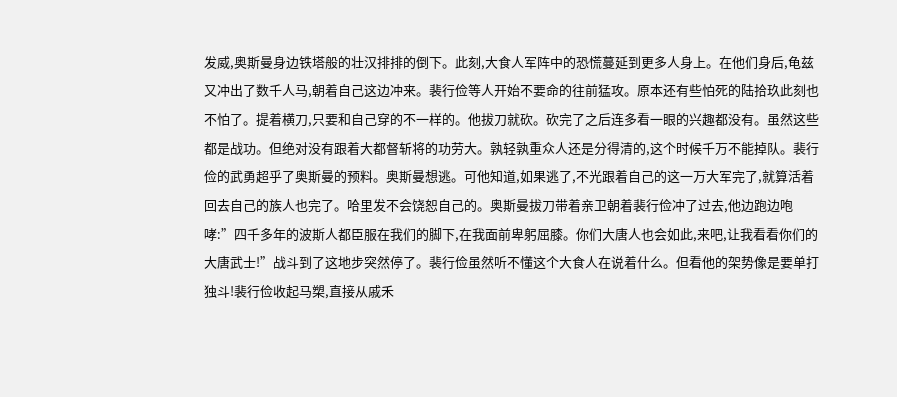发威,奥斯曼身边铁塔般的壮汉排排的倒下。此刻,大食人军阵中的恐慌蔓延到更多人身上。在他们身后,龟兹又冲出了数千人马,朝着自己这边冲来。裴行俭等人开始不要命的往前猛攻。原本还有些怕死的陆拾玖此刻也不怕了。提着横刀,只要和自己穿的不一样的。他拔刀就砍。砍完了之后连多看一眼的兴趣都没有。虽然这些都是战功。但绝对没有跟着大都督斩将的功劳大。孰轻孰重众人还是分得清的,这个时候千万不能掉队。裴行俭的武勇超乎了奥斯曼的预料。奥斯曼想逃。可他知道,如果逃了,不光跟着自己的这一万大军完了,就算活着回去自己的族人也完了。哈里发不会饶恕自己的。奥斯曼拔刀带着亲卫朝着裴行俭冲了过去,他边跑边咆哮:”四千多年的波斯人都臣服在我们的脚下,在我面前卑躬屈膝。你们大唐人也会如此,来吧,让我看看你们的大唐武士!”战斗到了这地步突然停了。裴行俭虽然听不懂这个大食人在说着什么。但看他的架势像是要单打独斗!裴行俭收起马槊,直接从戚禾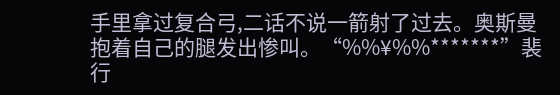手里拿过复合弓,二话不说一箭射了过去。奥斯曼抱着自己的腿发出惨叫。“%%¥%%*******”裴行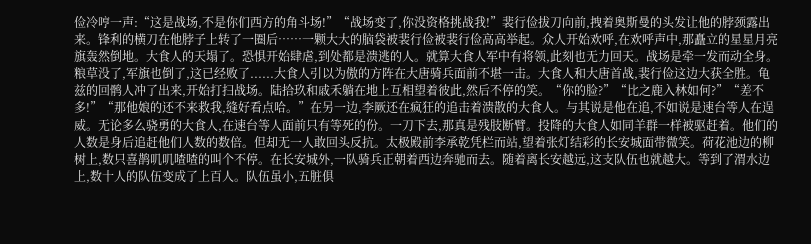俭冷哼一声:“这是战场,不是你们西方的角斗场!”“战场变了,你没资格挑战我!”裴行俭拔刀向前,拽着奥斯曼的头发让他的脖颈露出来。锋利的横刀在他脖子上转了一圈后……一颗大大的脑袋被裴行俭被裴行俭高高举起。众人开始欢呼,在欢呼声中,那矗立的星星月亮旗轰然倒地。大食人的天塌了。恐惧开始肆虐,到处都是溃逃的人。就算大食人军中有将领,此刻也无力回天。战场是牵一发而动全身。粮草没了,军旗也倒了,这已经败了......大食人引以为傲的方阵在大唐骑兵面前不堪一击。大食人和大唐首战,裴行俭这边大获全胜。龟兹的回鹘人冲了出来,开始打扫战场。陆拾玖和戚禾躺在地上互相望着彼此,然后不停的笑。“你的脸?”“比之鹿入林如何?”“差不多!”“那他娘的还不来救我,缝好看点哈。”在另一边,李厥还在疯狂的追击着溃散的大食人。与其说是他在追,不如说是速台等人在逞威。无论多么骁勇的大食人,在速台等人面前只有等死的份。一刀下去,那真是残肢断臂。投降的大食人如同羊群一样被驱赶着。他们的人数是身后追赶他们人数的数倍。但却无一人敢回头反抗。太极殿前李承乾凭栏而站,望着张灯结彩的长安城面带微笑。荷花池边的柳树上,数只喜鹊叽叽喳喳的叫个不停。在长安城外,一队骑兵正朝着西边奔驰而去。随着离长安越远,这支队伍也就越大。等到了渭水边上,数十人的队伍变成了上百人。队伍虽小,五脏俱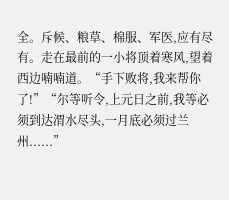全。斥候、粮草、棉服、军医,应有尽有。走在最前的一小将顶着寒风,望着西边喃喃道。“手下败将,我来帮你了!”“尔等听令,上元日之前,我等必须到达渭水尽头,一月底必须过兰州......”